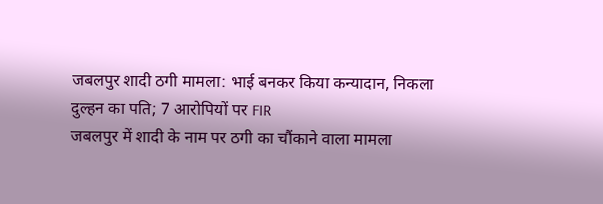जबलपुर शादी ठगी मामला: भाई बनकर किया कन्यादान, निकला दुल्हन का पति; 7 आरोपियों पर FIR
जबलपुर में शादी के नाम पर ठगी का चौंकाने वाला मामला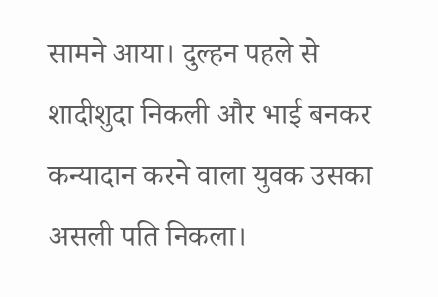सामने आया। दुल्हन पहले से शादीशुदा निकली और भाई बनकर कन्यादान करने वाला युवक उसका असली पति निकला।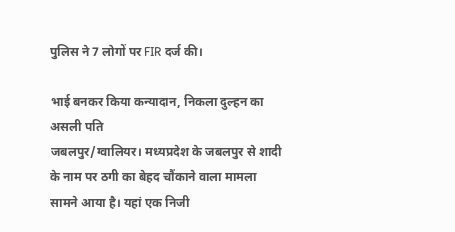पुलिस ने 7 लोगों पर FIR दर्ज की।

भाई बनकर किया कन्यादान, निकला दुल्हन का असली पति
जबलपुर/ग्वालियर। मध्यप्रदेश के जबलपुर से शादी के नाम पर ठगी का बेहद चौंकाने वाला मामला सामने आया है। यहां एक निजी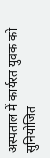अस्पताल में कार्यरत युवक को सुनियोजित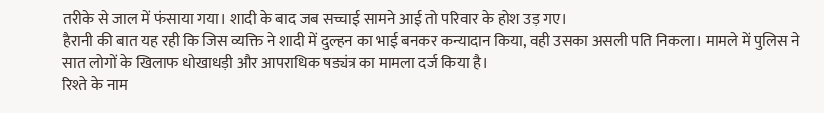तरीके से जाल में फंसाया गया। शादी के बाद जब सच्चाई सामने आई तो परिवार के होश उड़ गए।
हैरानी की बात यह रही कि जिस व्यक्ति ने शादी में दुल्हन का भाई बनकर कन्यादान किया, वही उसका असली पति निकला। मामले में पुलिस ने सात लोगों के खिलाफ धोखाधड़ी और आपराधिक षड्यंत्र का मामला दर्ज किया है।
रिश्ते के नाम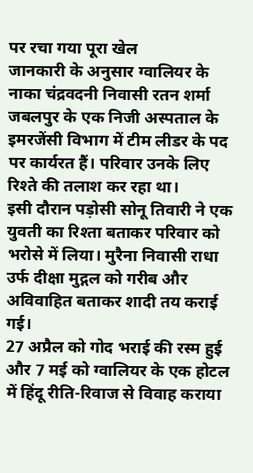पर रचा गया पूरा खेल
जानकारी के अनुसार ग्वालियर के नाका चंद्रवदनी निवासी रतन शर्मा जबलपुर के एक निजी अस्पताल के इमरजेंसी विभाग में टीम लीडर के पद पर कार्यरत हैं। परिवार उनके लिए रिश्ते की तलाश कर रहा था।
इसी दौरान पड़ोसी सोनू तिवारी ने एक युवती का रिश्ता बताकर परिवार को भरोसे में लिया। मुरैना निवासी राधा उर्फ दीक्षा मुद्गल को गरीब और अविवाहित बताकर शादी तय कराई गई।
27 अप्रैल को गोद भराई की रस्म हुई और 7 मई को ग्वालियर के एक होटल में हिंदू रीति-रिवाज से विवाह कराया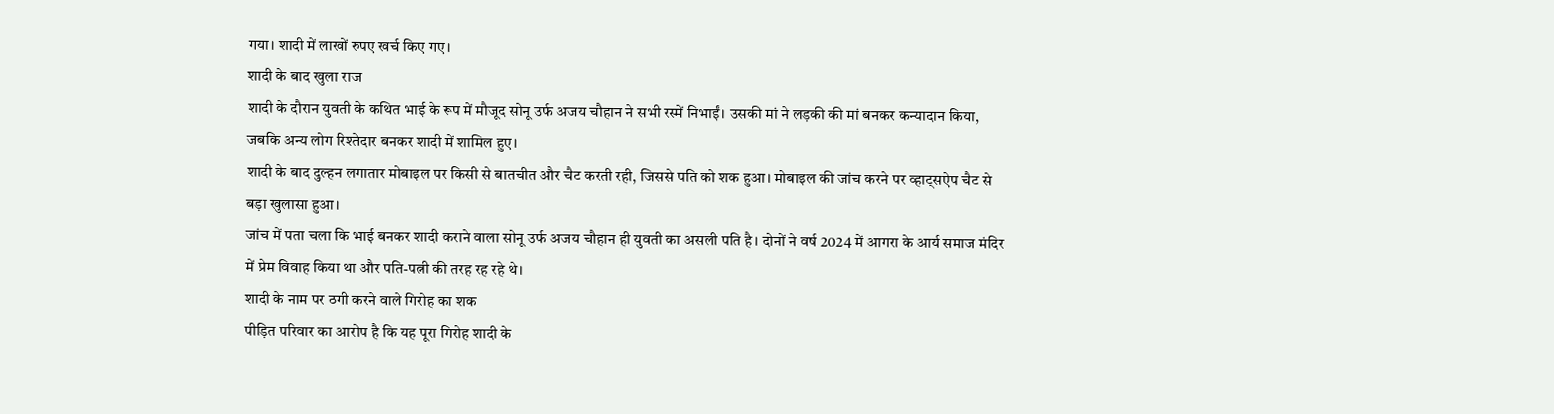गया। शादी में लाखों रुपए खर्च किए गए।
शादी के बाद खुला राज
शादी के दौरान युवती के कथित भाई के रूप में मौजूद सोनू उर्फ अजय चौहान ने सभी रस्में निभाईं। उसकी मां ने लड़की की मां बनकर कन्यादान किया, जबकि अन्य लोग रिश्तेदार बनकर शादी में शामिल हुए।
शादी के बाद दुल्हन लगातार मोबाइल पर किसी से बातचीत और चैट करती रही, जिससे पति को शक हुआ। मोबाइल की जांच करने पर व्हाट्सऐप चैट से बड़ा खुलासा हुआ।
जांच में पता चला कि भाई बनकर शादी कराने वाला सोनू उर्फ अजय चौहान ही युवती का असली पति है। दोनों ने वर्ष 2024 में आगरा के आर्य समाज मंदिर में प्रेम विवाह किया था और पति-पत्नी की तरह रह रहे थे।
शादी के नाम पर ठगी करने वाले गिरोह का शक
पीड़ित परिवार का आरोप है कि यह पूरा गिरोह शादी के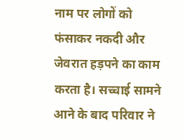नाम पर लोगों को फंसाकर नकदी और जेवरात हड़पने का काम करता है। सच्चाई सामने आने के बाद परिवार ने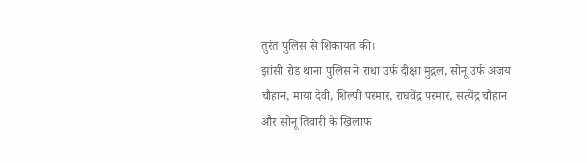तुरंत पुलिस से शिकायत की।
झांसी रोड थाना पुलिस ने राधा उर्फ दीक्षा मुद्गल, सोनू उर्फ अजय चौहान, माया देवी, शिल्पी परमार, राघवेंद्र परमार, सत्येंद्र चौहान और सोनू तिवारी के खिलाफ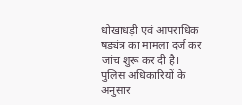धोखाधड़ी एवं आपराधिक षड्यंत्र का मामला दर्ज कर जांच शुरू कर दी है।
पुलिस अधिकारियों के अनुसार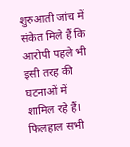शुरुआती जांच में संकेत मिले हैं कि आरोपी पहले भी इसी तरह की घटनाओं में शामिल रहे हैं। फिलहाल सभी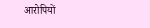आरोपियों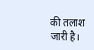की तलाश जारी है।